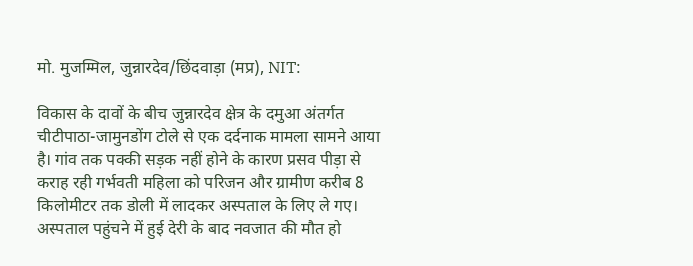मो. मुजम्मिल, जुन्नारदेव/छिंदवाड़ा (मप्र), NIT:

विकास के दावों के बीच जुन्नारदेव क्षेत्र के दमुआ अंतर्गत चीटीपाठा-जामुनडोंग टोले से एक दर्दनाक मामला सामने आया है। गांव तक पक्की सड़क नहीं होने के कारण प्रसव पीड़ा से कराह रही गर्भवती महिला को परिजन और ग्रामीण करीब 8 किलोमीटर तक डोली में लादकर अस्पताल के लिए ले गए। अस्पताल पहुंचने में हुई देरी के बाद नवजात की मौत हो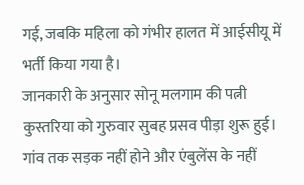गई, जबकि महिला को गंभीर हालत में आईसीयू में भर्ती किया गया है।
जानकारी के अनुसार सोनू मलगाम की पत्नी कुस्तरिया को गुरुवार सुबह प्रसव पीड़ा शुरू हुई। गांव तक सड़क नहीं होने और एंबुलेंस के नहीं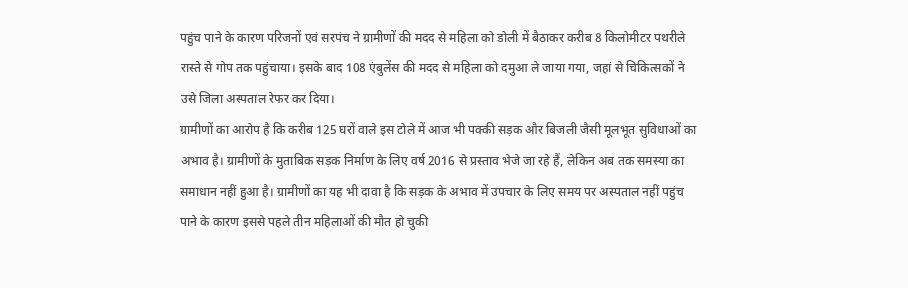पहुंच पाने के कारण परिजनों एवं सरपंच ने ग्रामीणों की मदद से महिला को डोली में बैठाकर करीब 8 किलोमीटर पथरीले रास्ते से गोप तक पहुंचाया। इसके बाद 108 एंबुलेंस की मदद से महिला को दमुआ ले जाया गया, जहां से चिकित्सकों ने उसे जिला अस्पताल रेफर कर दिया।
ग्रामीणों का आरोप है कि करीब 125 घरों वाले इस टोले में आज भी पक्की सड़क और बिजली जैसी मूलभूत सुविधाओं का अभाव है। ग्रामीणों के मुताबिक सड़क निर्माण के लिए वर्ष 2016 से प्रस्ताव भेजे जा रहे हैं, लेकिन अब तक समस्या का समाधान नहीं हुआ है। ग्रामीणों का यह भी दावा है कि सड़क के अभाव में उपचार के लिए समय पर अस्पताल नहीं पहुंच पाने के कारण इससे पहले तीन महिलाओं की मौत हो चुकी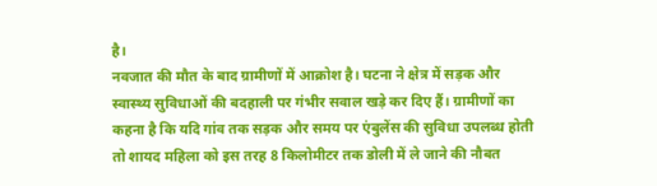है।
नवजात की मौत के बाद ग्रामीणों में आक्रोश है। घटना ने क्षेत्र में सड़क और स्वास्थ्य सुविधाओं की बदहाली पर गंभीर सवाल खड़े कर दिए हैं। ग्रामीणों का कहना है कि यदि गांव तक सड़क और समय पर एंबुलेंस की सुविधा उपलब्ध होती तो शायद महिला को इस तरह 8 किलोमीटर तक डोली में ले जाने की नौबत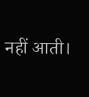नहीं आती।